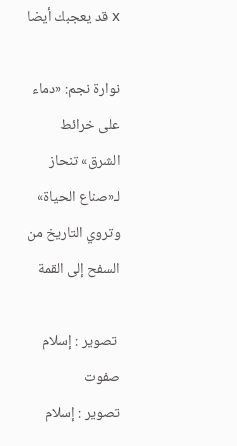x قد يعجبك أيضا

نوارة نجم: «دماء على خرائط الشرق» تنحاز لـ«صناع الحياة» وتروي التاريخ من السفح إلى القمة

 تصوير : إسلام صفوت
تصوير : إسلام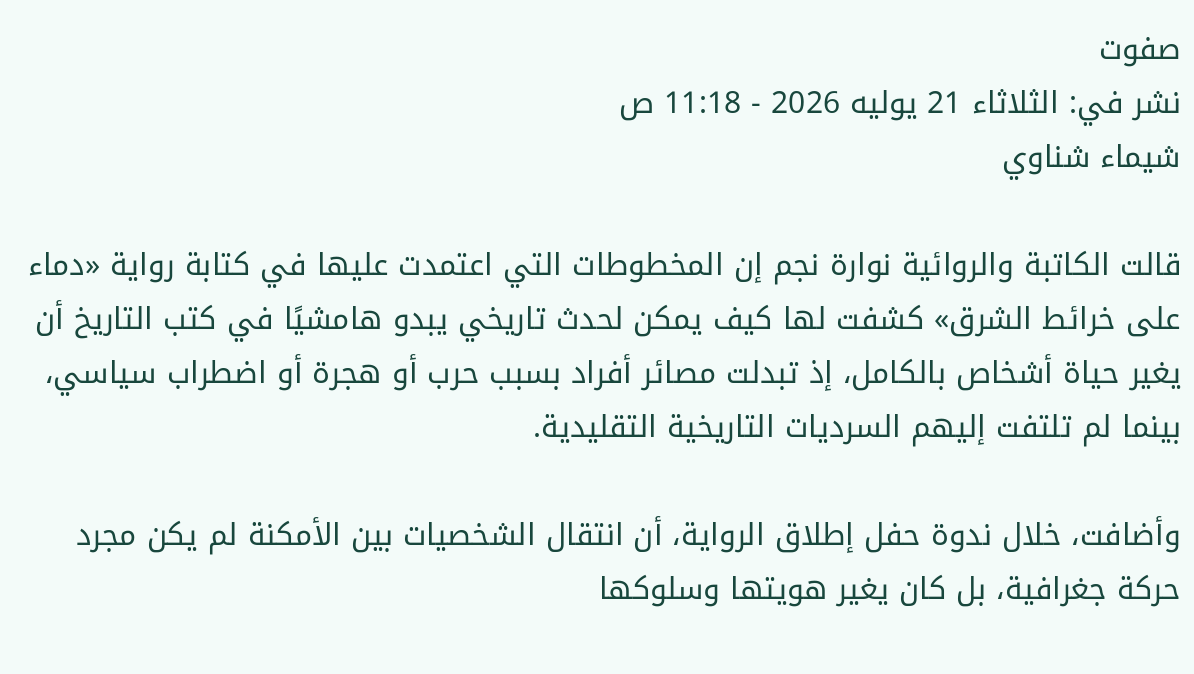صفوت
نشر في: الثلاثاء 21 يوليه 2026 - 11:18 ص
شيماء شناوي

قالت الكاتبة والروائية نوارة نجم إن المخطوطات التي اعتمدت عليها في كتابة رواية «دماء على خرائط الشرق» كشفت لها كيف يمكن لحدث تاريخي يبدو هامشيًا في كتب التاريخ أن يغير حياة أشخاص بالكامل، إذ تبدلت مصائر أفراد بسبب حرب أو هجرة أو اضطراب سياسي، بينما لم تلتفت إليهم السرديات التاريخية التقليدية.

وأضافت، خلال ندوة حفل إطلاق الرواية، أن انتقال الشخصيات بين الأمكنة لم يكن مجرد حركة جغرافية، بل كان يغير هويتها وسلوكها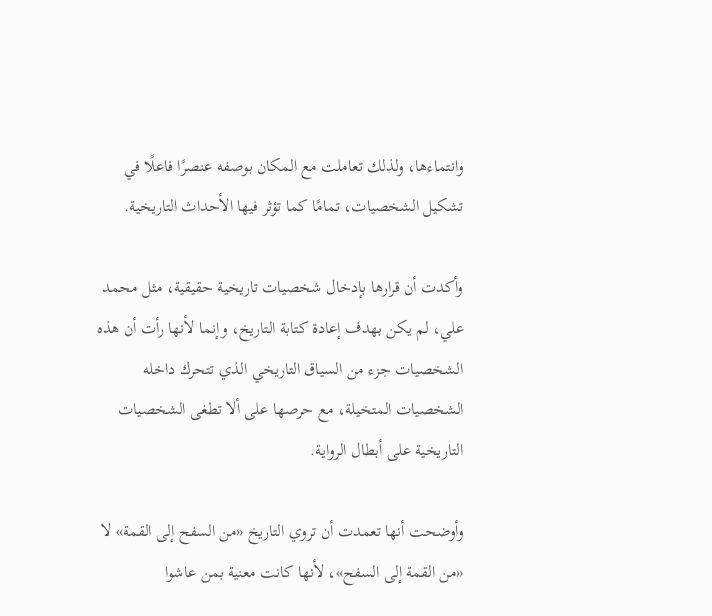وانتماءها، ولذلك تعاملت مع المكان بوصفه عنصرًا فاعلًا في تشكيل الشخصيات، تمامًا كما تؤثر فيها الأحداث التاريخية.

وأكدت أن قرارها بإدخال شخصيات تاريخية حقيقية، مثل محمد علي، لم يكن بهدف إعادة كتابة التاريخ، وإنما لأنها رأت أن هذه الشخصيات جزء من السياق التاريخي الذي تتحرك داخله الشخصيات المتخيلة، مع حرصها على ألا تطغى الشخصيات التاريخية على أبطال الرواية.

وأوضحت أنها تعمدت أن تروي التاريخ «من السفح إلى القمة» لا «من القمة إلى السفح»، لأنها كانت معنية بمن عاشوا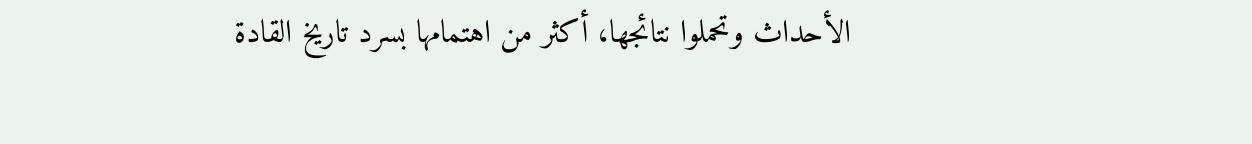الأحداث وتحملوا نتائجها، أكثر من اهتمامها بسرد تاريخ القادة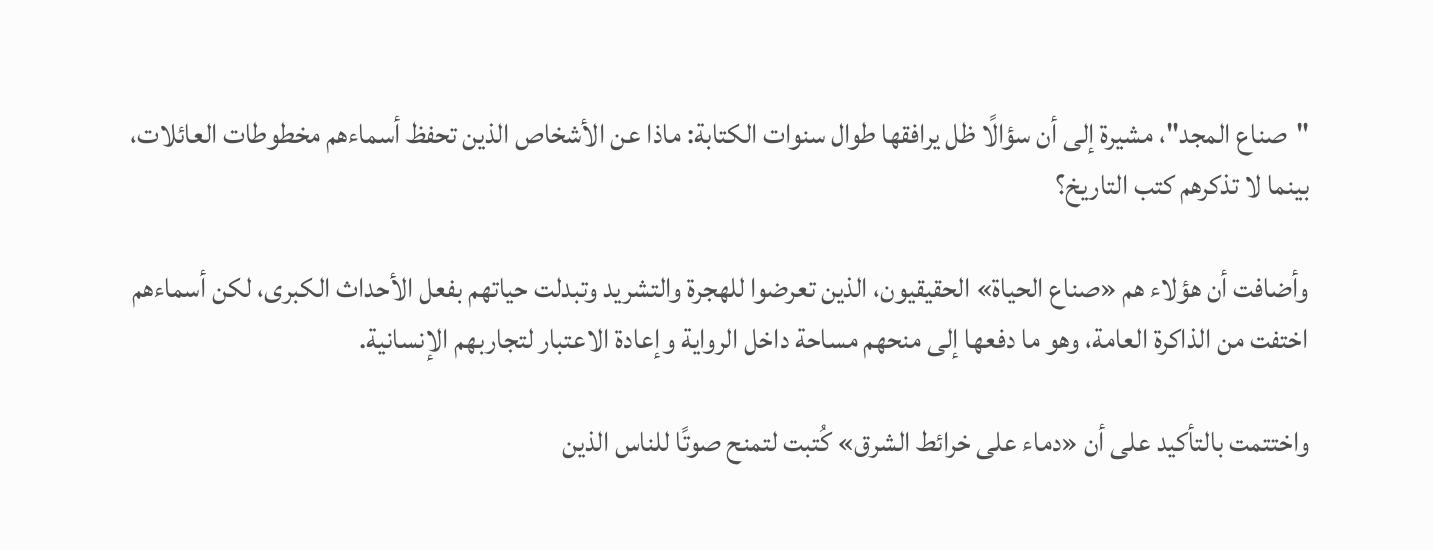"صناع المجد"، مشيرة إلى أن سؤالًا ظل يرافقها طوال سنوات الكتابة: ماذا عن الأشخاص الذين تحفظ أسماءهم مخطوطات العائلات، بينما لا تذكرهم كتب التاريخ؟

وأضافت أن هؤلاء هم «صناع الحياة» الحقيقيون، الذين تعرضوا للهجرة والتشريد وتبدلت حياتهم بفعل الأحداث الكبرى، لكن أسماءهم اختفت من الذاكرة العامة، وهو ما دفعها إلى منحهم مساحة داخل الرواية وإعادة الاعتبار لتجاربهم الإنسانية.

واختتمت بالتأكيد على أن «دماء على خرائط الشرق» كُتبت لتمنح صوتًا للناس الذين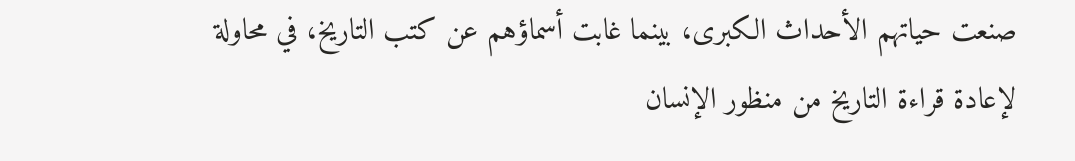صنعت حياتهم الأحداث الكبرى، بينما غابت أسماؤهم عن كتب التاريخ، في محاولة لإعادة قراءة التاريخ من منظور الإنسان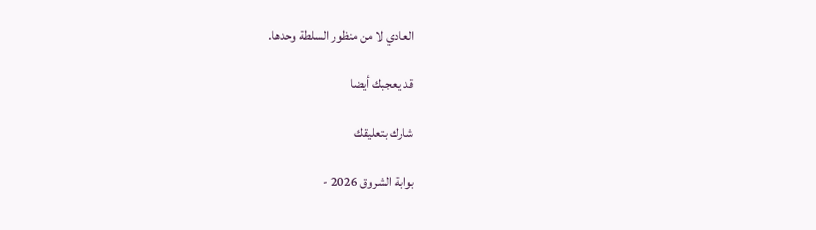العادي لا من منظور السلطة وحدها.

قد يعجبك أيضا

شارك بتعليقك

بوابة الشروق 2026 -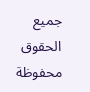جميع الحقوق محفوظة